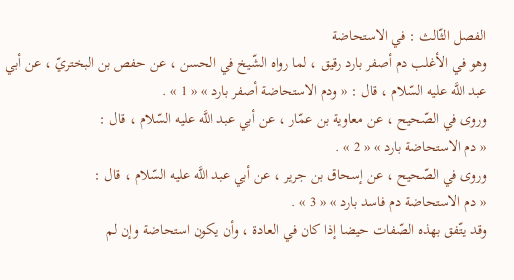الفصل الثّالث : في الاستحاضة
وهو في الأغلب دم أصفر بارد رقيق ، لما رواه الشّيخ في الحسن ، عن حفص بن البختريّ ، عن أبي عبد اللَّه عليه السّلام ، قال : « ودم الاستحاضة أصفر بارد » « 1 » .
وروى في الصّحيح ، عن معاوية بن عمّار ، عن أبي عبد اللَّه عليه السّلام ، قال :
« دم الاستحاضة بارد » « 2 » .
وروى في الصّحيح ، عن إسحاق بن جرير ، عن أبي عبد اللَّه عليه السّلام ، قال :
« دم الاستحاضة دم فاسد بارد » « 3 » .
وقد يتّفق بهذه الصّفات حيضا إذا كان في العادة ، وأن يكون استحاضة وإن لم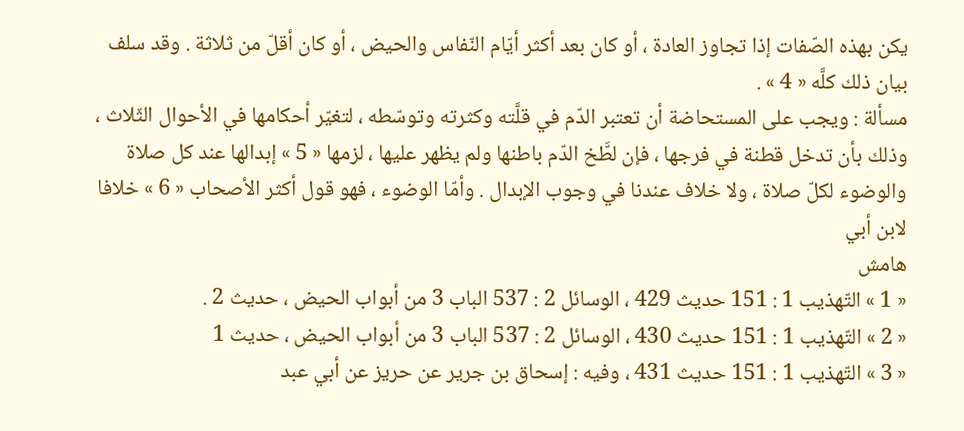يكن بهذه الصّفات إذا تجاوز العادة ، أو كان بعد أكثر أيّام النّفاس والحيض ، أو كان أقلّ من ثلاثة . وقد سلف بيان ذلك كلَّه « 4 » .
مسألة : ويجب على المستحاضة أن تعتبر الدّم في قلَّته وكثرته وتوسّطه ، لتغيّر أحكامها في الأحوال الثّلاث ، وذلك بأن تدخل قطنة في فرجها ، فإن لطَّخ الدّم باطنها ولم يظهر عليها ، لزمها « 5 » إبدالها عند كل صلاة والوضوء لكلّ صلاة ، ولا خلاف عندنا في وجوب الإبدال . وأمّا الوضوء ، فهو قول أكثر الأصحاب « 6 » خلافا لابن أبي
هامش
« 1 » التّهذيب 1 : 151 حديث 429 ، الوسائل 2 : 537 الباب 3 من أبواب الحيض ، حديث 2 .
« 2 » التّهذيب 1 : 151 حديث 430 ، الوسائل 2 : 537 الباب 3 من أبواب الحيض ، حديث 1
« 3 » التّهذيب 1 : 151 حديث 431 ، وفيه : إسحاق بن جرير عن حريز عن أبي عبد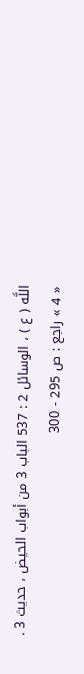اللَّه ( ع ) ، الوسائل 2 : 537 الباب 3 من أبواب الحيض ، حديث 3 .
« 4 » راجع : ص 295 - 300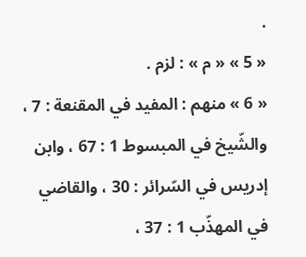.
« 5 » « م » : لزم .
« 6 » منهم : المفيد في المقنعة : 7 ، والشّيخ في المبسوط 1 : 67 ، وابن إدريس في السّرائر : 30 ، والقاضي في المهذّب 1 : 37 ،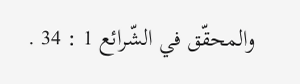والمحقّق في الشّرائع 1 : 34 .